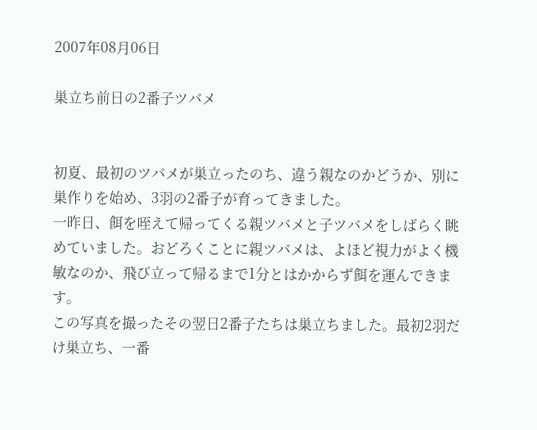2007年08月06日

巣立ち前日の2番子ツバメ


初夏、最初のツバメが巣立ったのち、違う親なのかどうか、別に巣作りを始め、3羽の2番子が育ってきました。
一昨日、餌を咥えて帰ってくる親ツバメと子ツバメをしばらく眺めていました。おどろくことに親ツバメは、よほど視力がよく機敏なのか、飛び立って帰るまで1分とはかからず餌を運んできます。
この写真を撮ったその翌日2番子たちは巣立ちました。最初2羽だけ巣立ち、一番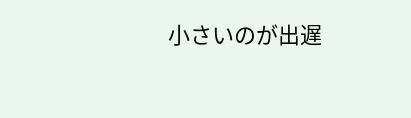小さいのが出遅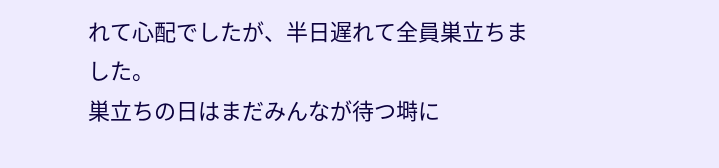れて心配でしたが、半日遅れて全員巣立ちました。
巣立ちの日はまだみんなが待つ塒に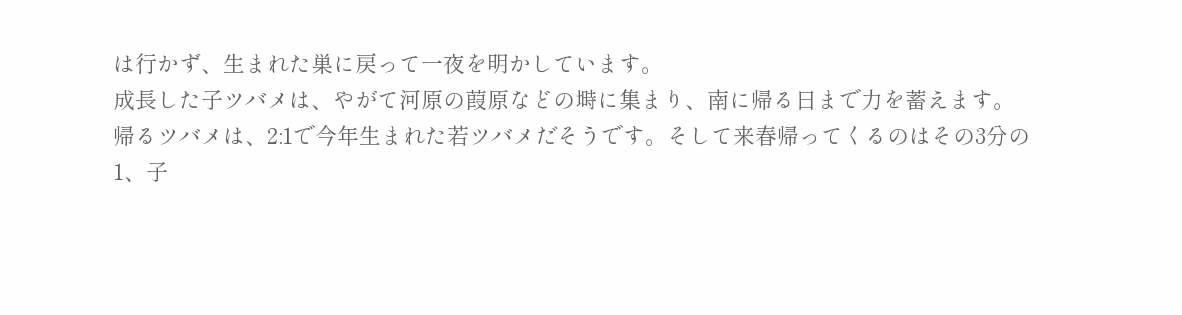は行かず、生まれた巣に戻って一夜を明かしています。
成長した子ツバメは、やがて河原の葭原などの塒に集まり、南に帰る日まで力を蓄えます。
帰るツバメは、2:1で今年生まれた若ツバメだそうです。そして来春帰ってくるのはその3分の1、子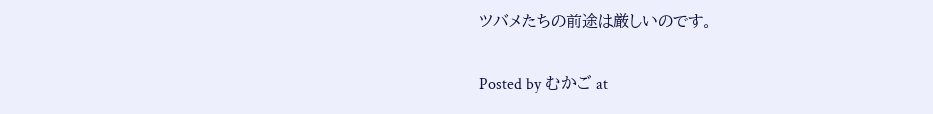ツバメたちの前途は厳しいのです。

Posted by むかご at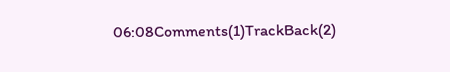06:08Comments(1)TrackBack(2)